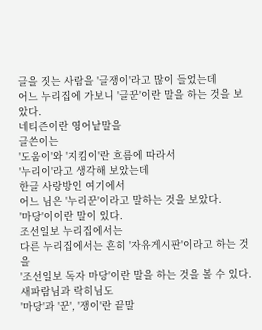글을 짓는 사람을 '글쟁이'라고 많이 들었는데
어느 누리집에 가보니 '글꾼'이란 말을 하는 것을 보았다.
네티즌이란 영어낱말을
글쓴이는
'도움이'와 '지킴이'란 흐름에 따라서
'누리이'라고 생각해 보았는데
한글 사랑방인 여기에서
어느 님은 '누리꾼'이라고 말하는 것을 보았다.
'마당'이이란 말이 있다.
조선일보 누리집에서는
다른 누리집에서는 흔히 '자유게시판'이라고 하는 것을
'조선일보 독자 마당'이란 말을 하는 것을 볼 수 있다.
새파람님과 락히님도
'마당'과 '꾼', '쟁이'란 끝말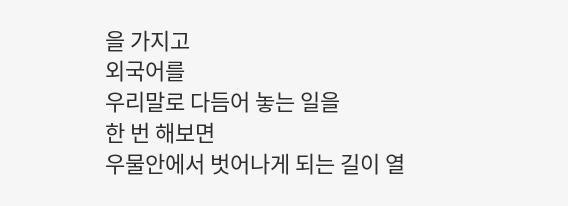을 가지고
외국어를
우리말로 다듬어 놓는 일을
한 번 해보면
우물안에서 벗어나게 되는 길이 열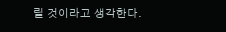릴 것이라고 생각한다.